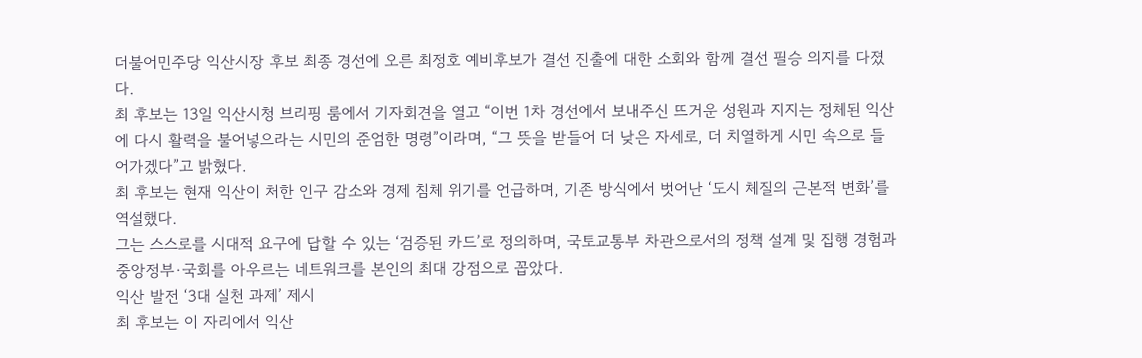더불어민주당 익산시장 후보 최종 경선에 오른 최정호 예비후보가 결선 진출에 대한 소회와 함께 결선 필승 의지를 다졌다.
최 후보는 13일 익산시청 브리핑 룸에서 기자회견을 열고 “이번 1차 경선에서 보내주신 뜨거운 성원과 지지는 정체된 익산에 다시 활력을 불어넣으라는 시민의 준엄한 명령”이라며, “그 뜻을 받들어 더 낮은 자세로, 더 치열하게 시민 속으로 들어가겠다”고 밝혔다.
최 후보는 현재 익산이 처한 인구 감소와 경제 침체 위기를 언급하며, 기존 방식에서 벗어난 ‘도시 체질의 근본적 변화’를 역설했다.
그는 스스로를 시대적 요구에 답할 수 있는 ‘검증된 카드’로 정의하며, 국토교통부 차관으로서의 정책 설계 및 집행 경험과 중앙정부·국회를 아우르는 네트워크를 본인의 최대 강점으로 꼽았다.
익산 발전 ‘3대 실천 과제’ 제시
최 후보는 이 자리에서 익산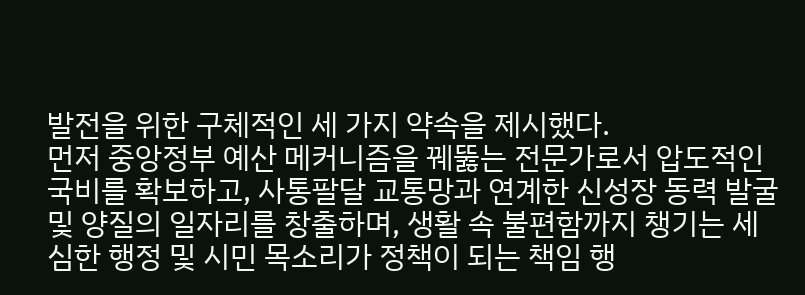발전을 위한 구체적인 세 가지 약속을 제시했다.
먼저 중앙정부 예산 메커니즘을 꿰뚫는 전문가로서 압도적인 국비를 확보하고, 사통팔달 교통망과 연계한 신성장 동력 발굴 및 양질의 일자리를 창출하며, 생활 속 불편함까지 챙기는 세심한 행정 및 시민 목소리가 정책이 되는 책임 행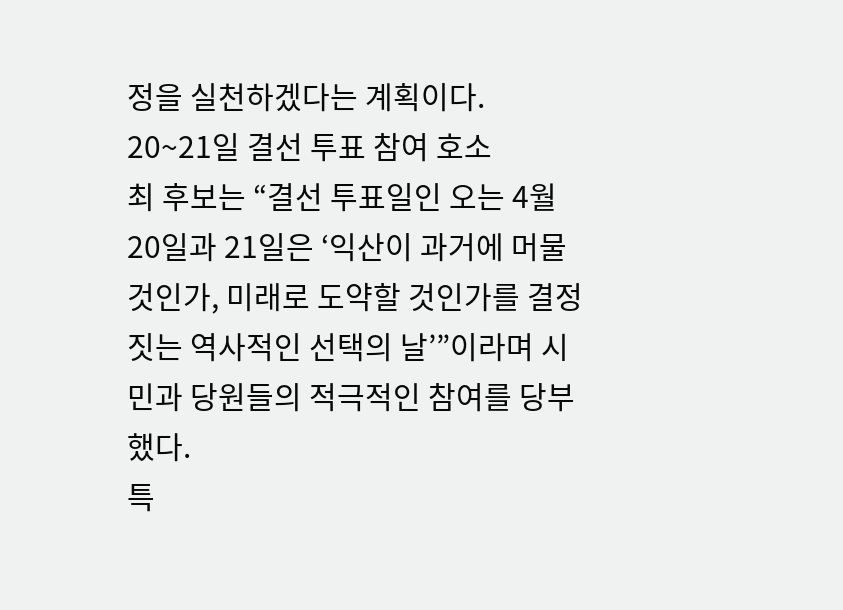정을 실천하겠다는 계획이다.
20~21일 결선 투표 참여 호소
최 후보는 “결선 투표일인 오는 4월 20일과 21일은 ‘익산이 과거에 머물 것인가, 미래로 도약할 것인가를 결정짓는 역사적인 선택의 날’”이라며 시민과 당원들의 적극적인 참여를 당부했다.
특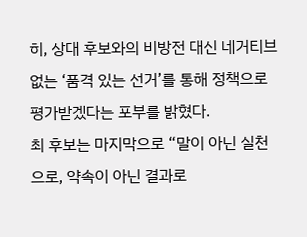히, 상대 후보와의 비방전 대신 네거티브 없는 ‘품격 있는 선거’를 통해 정책으로 평가받겠다는 포부를 밝혔다.
최 후보는 마지막으로 “말이 아닌 실천으로, 약속이 아닌 결과로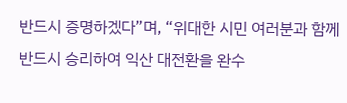반드시 증명하겠다”며, “위대한 시민 여러분과 함께 반드시 승리하여 익산 대전환을 완수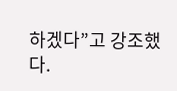하겠다”고 강조했다.